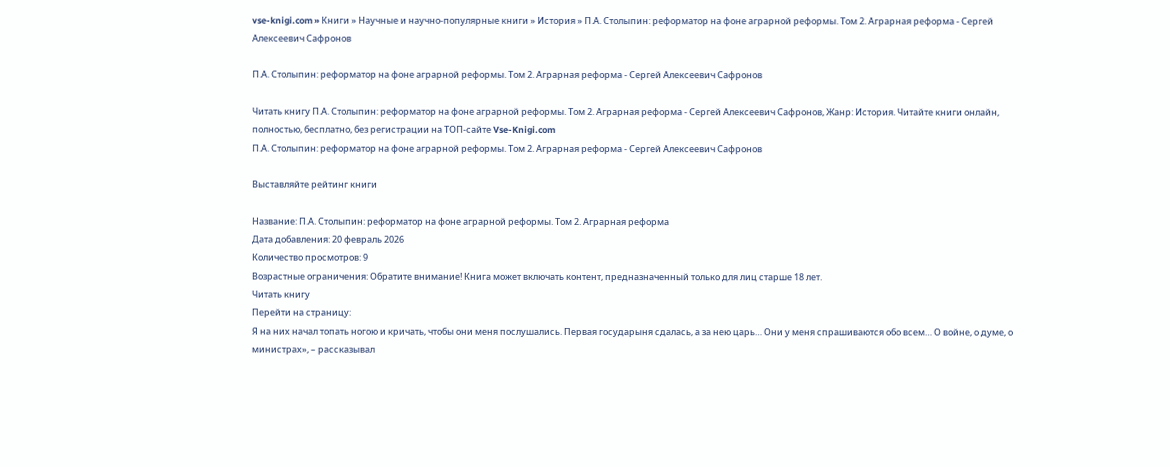vse-knigi.com » Книги » Научные и научно-популярные книги » История » П.А. Столыпин: реформатор на фоне аграрной реформы. Том 2. Аграрная реформа - Сергей Алексеевич Сафронов

П.А. Столыпин: реформатор на фоне аграрной реформы. Том 2. Аграрная реформа - Сергей Алексеевич Сафронов

Читать книгу П.А. Столыпин: реформатор на фоне аграрной реформы. Том 2. Аграрная реформа - Сергей Алексеевич Сафронов, Жанр: История. Читайте книги онлайн, полностью, бесплатно, без регистрации на ТОП-сайте Vse-Knigi.com
П.А. Столыпин: реформатор на фоне аграрной реформы. Том 2. Аграрная реформа - Сергей Алексеевич Сафронов

Выставляйте рейтинг книги

Название: П.А. Столыпин: реформатор на фоне аграрной реформы. Том 2. Аграрная реформа
Дата добавления: 20 февраль 2026
Количество просмотров: 9
Возрастные ограничения: Обратите внимание! Книга может включать контент, предназначенный только для лиц старше 18 лет.
Читать книгу
Перейти на страницу:
Я на них начал топать ногою и кричать, чтобы они меня послушались. Первая государыня сдалась, а за нею царь… Они у меня спрашиваются обо всем… О войне, о думе, о министрах», – рассказывал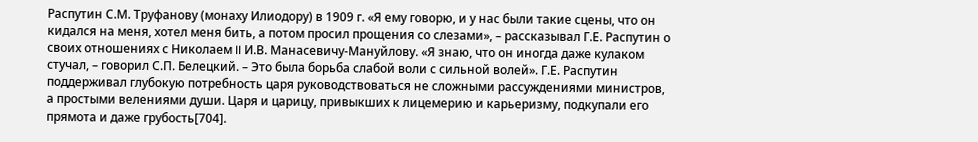Распутин С.М. Труфанову (монаху Илиодору) в 1909 г. «Я ему говорю, и у нас были такие сцены, что он кидался на меня, хотел меня бить, а потом просил прощения со слезами», – рассказывал Г.Е. Распутин о своих отношениях с Николаем II И.В. Манасевичу-Мануйлову. «Я знаю, что он иногда даже кулаком стучал, – говорил С.П. Белецкий. – Это была борьба слабой воли с сильной волей». Г.Е. Распутин поддерживал глубокую потребность царя руководствоваться не сложными рассуждениями министров, а простыми велениями души. Царя и царицу, привыкших к лицемерию и карьеризму, подкупали его прямота и даже грубость[704].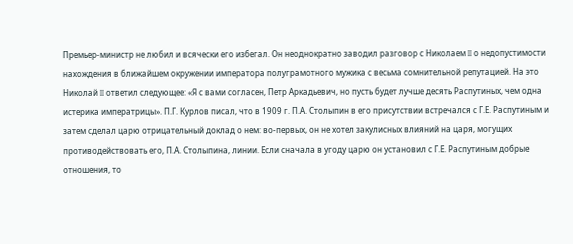Премьер-министр не любил и всячески его избегал. Он неоднократно заводил разговор с Николаем II о недопустимости нахождения в ближайшем окружении императора полуграмотного мужика с весьма сомнительной репутацией. На это Николай II ответил следующее: «Я с вами согласен, Петр Аркадьевич, но пусть будет лучше десять Распутиных, чем одна истерика императрицы». П.Г. Курлов писал, что в 1909 г. П.А. Столыпин в его присутствии встречался с Г.Е. Распутиным и затем сделал царю отрицательный доклад о нем: во-первых, он не хотел закулисных влияний на царя, могущих противодействовать его, П.А. Столыпина, линии. Если сначала в угоду царю он установил с Г.Е. Распутиным добрые отношения, то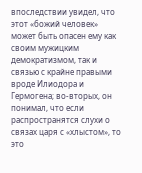впоследствии увидел, что этот «божий человек» может быть опасен ему как своим мужицким демократизмом, так и связью с крайне правыми вроде Илиодора и Гермогена; во-вторых, он понимал, что если распространятся слухи о связах царя с «хлыстом», то это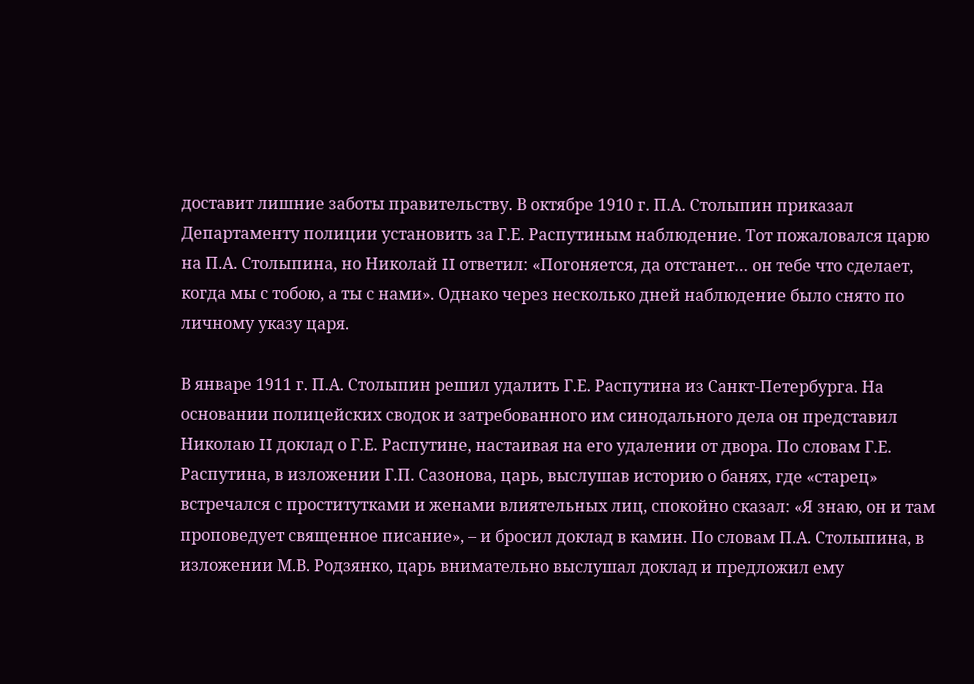доставит лишние заботы правительству. В октябре 1910 г. П.А. Столыпин приказал Департаменту полиции установить за Г.Е. Распутиным наблюдение. Тот пожаловался царю на П.А. Столыпина, но Николай II ответил: «Погоняется, да отстанет… он тебе что сделает, когда мы с тобою, а ты с нами». Однако через несколько дней наблюдение было снято по личному указу царя.

В январе 1911 г. П.А. Столыпин решил удалить Г.Е. Распутина из Санкт-Петербурга. На основании полицейских сводок и затребованного им синодального дела он представил Николаю II доклад о Г.Е. Распутине, настаивая на его удалении от двора. По словам Г.Е. Распутина, в изложении Г.П. Сазонова, царь, выслушав историю о банях, где «старец» встречался с проститутками и женами влиятельных лиц, спокойно сказал: «Я знаю, он и там проповедует священное писание», – и бросил доклад в камин. По словам П.А. Столыпина, в изложении М.В. Родзянко, царь внимательно выслушал доклад и предложил ему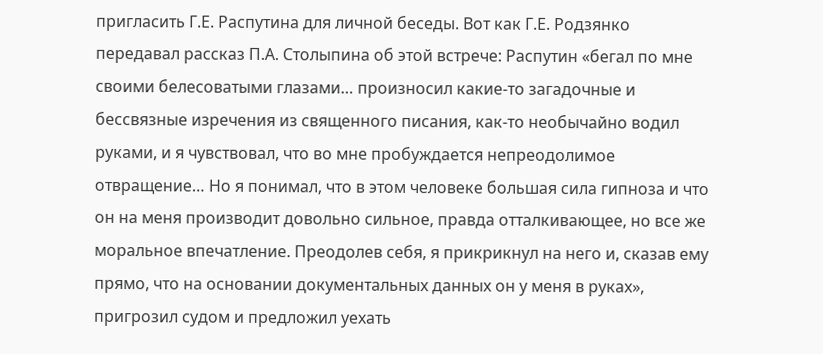пригласить Г.Е. Распутина для личной беседы. Вот как Г.Е. Родзянко передавал рассказ П.А. Столыпина об этой встрече: Распутин «бегал по мне своими белесоватыми глазами… произносил какие-то загадочные и бессвязные изречения из священного писания, как-то необычайно водил руками, и я чувствовал, что во мне пробуждается непреодолимое отвращение… Но я понимал, что в этом человеке большая сила гипноза и что он на меня производит довольно сильное, правда отталкивающее, но все же моральное впечатление. Преодолев себя, я прикрикнул на него и, сказав ему прямо, что на основании документальных данных он у меня в руках», пригрозил судом и предложил уехать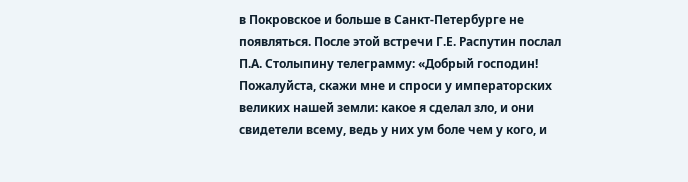в Покровское и больше в Санкт-Петербурге не появляться. После этой встречи Г.Е. Распутин послал П.А. Столыпину телеграмму: «Добрый господин! Пожалуйста, скажи мне и спроси у императорских великих нашей земли: какое я сделал зло, и они свидетели всему, ведь у них ум боле чем у кого, и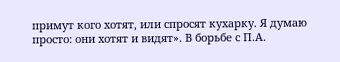примут кого хотят, или спросят кухарку. Я думаю просто: они хотят и видят». В борьбе с П.А.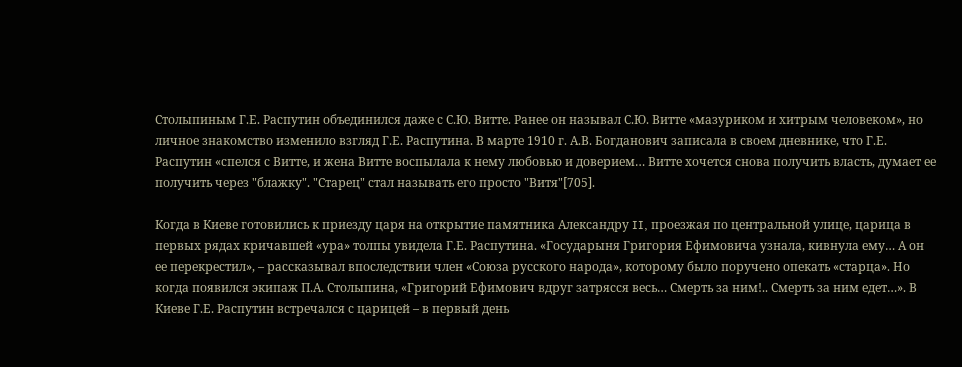Столыпиным Г.Е. Распутин объединился даже с С.Ю. Витте. Ранее он называл С.Ю. Витте «мазуриком и хитрым человеком», но личное знакомство изменило взгляд Г.Е. Распутина. В марте 1910 г. А.В. Богданович записала в своем дневнике, что Г.Е. Распутин «спелся с Витте, и жена Витте воспылала к нему любовью и доверием… Витте хочется снова получить власть, думает ее получить через "блажку". "Старец" стал называть его просто "Витя"[705].

Когда в Киеве готовились к приезду царя на открытие памятника Александру II, проезжая по центральной улице, царица в первых рядах кричавшей «ура» толпы увидела Г.Е. Распутина. «Государыня Григория Ефимовича узнала, кивнула ему… А он ее перекрестил», – рассказывал впоследствии член «Союза русского народа», которому было поручено опекать «старца». Но когда появился экипаж П.А. Столыпина, «Григорий Ефимович вдруг затрясся весь… Смерть за ним!.. Смерть за ним едет…». В Киеве Г.Е. Распутин встречался с царицей – в первый день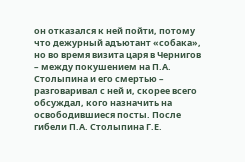он отказался к ней пойти, потому что дежурный адъютант «собака», но во время визита царя в Чернигов – между покушением на П.А. Столыпина и его смертью – разговаривал с ней и, скорее всего обсуждал, кого назначить на освободившиеся посты. После гибели П.А. Столыпина Г.Е.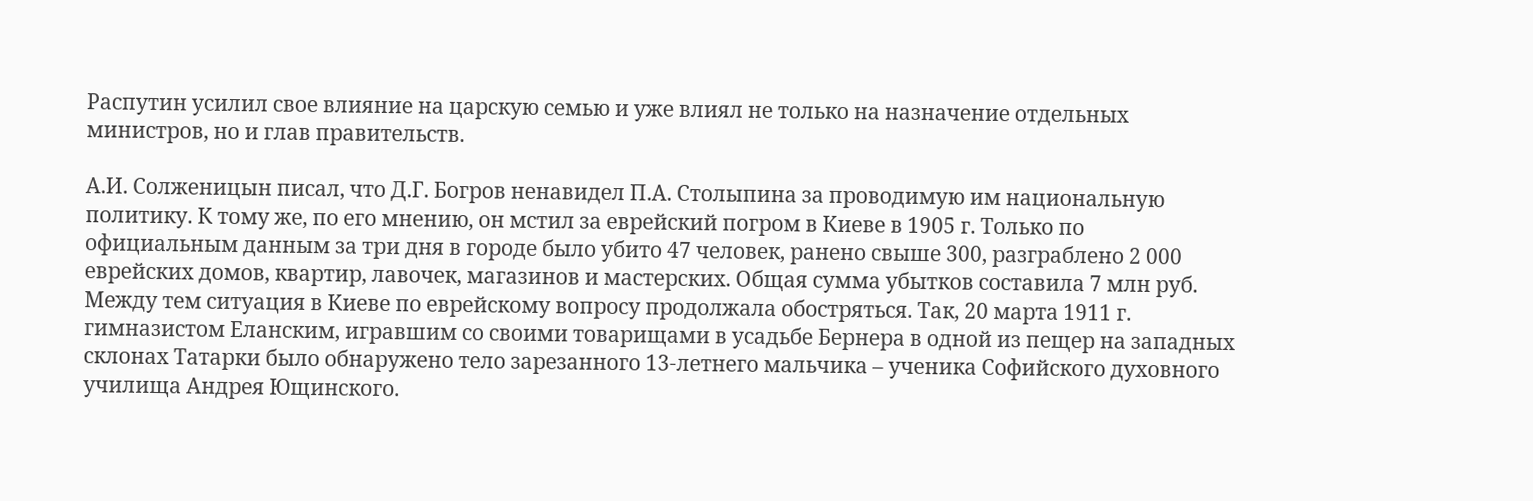Распутин усилил свое влияние на царскую семью и уже влиял не только на назначение отдельных министров, но и глав правительств.

А.И. Солженицын писал, что Д.Г. Богров ненавидел П.А. Столыпина за проводимую им национальную политику. К тому же, по его мнению, он мстил за еврейский погром в Киеве в 1905 г. Только по официальным данным за три дня в городе было убито 47 человек, ранено свыше 300, разграблено 2 000 еврейских домов, квартир, лавочек, магазинов и мастерских. Общая сумма убытков составила 7 млн руб. Между тем ситуация в Киеве по еврейскому вопросу продолжала обостряться. Так, 20 марта 1911 г. гимназистом Еланским, игравшим со своими товарищами в усадьбе Бернера в одной из пещер на западных склонах Татарки было обнаружено тело зарезанного 13-летнего мальчика – ученика Софийского духовного училища Андрея Ющинского.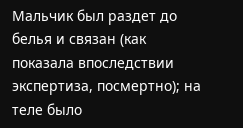Мальчик был раздет до белья и связан (как показала впоследствии экспертиза, посмертно); на теле было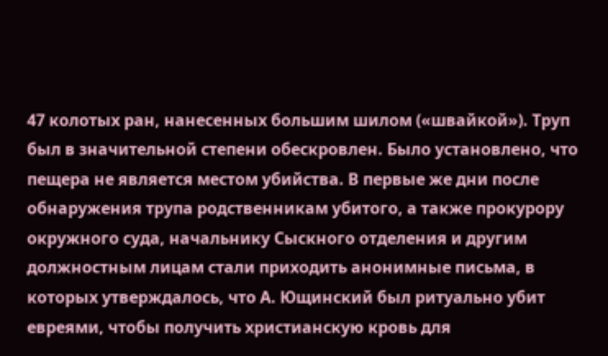47 колотых ран, нанесенных большим шилом («швайкой»). Труп был в значительной степени обескровлен. Было установлено, что пещера не является местом убийства. В первые же дни после обнаружения трупа родственникам убитого, а также прокурору окружного суда, начальнику Сыскного отделения и другим должностным лицам стали приходить анонимные письма, в которых утверждалось, что А. Ющинский был ритуально убит евреями, чтобы получить христианскую кровь для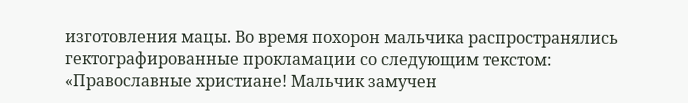изготовления мацы. Во время похорон мальчика распространялись гектографированные прокламации со следующим текстом: «Православные христиане! Мальчик замучен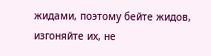жидами, поэтому бейте жидов, изгоняйте их, не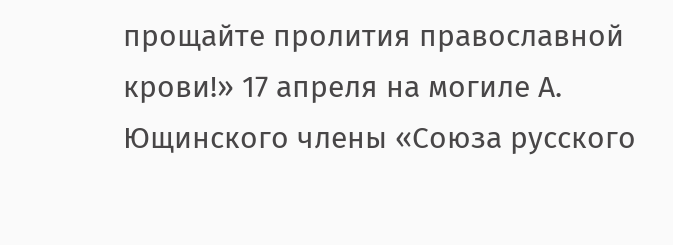прощайте пролития православной крови!» 17 апреля на могиле А. Ющинского члены «Союза русского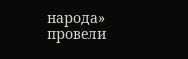народа» провели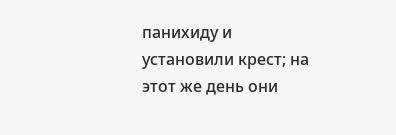панихиду и установили крест; на этот же день они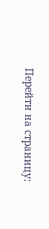Перейти на страницу: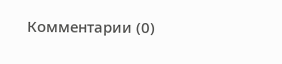Комментарии (0)